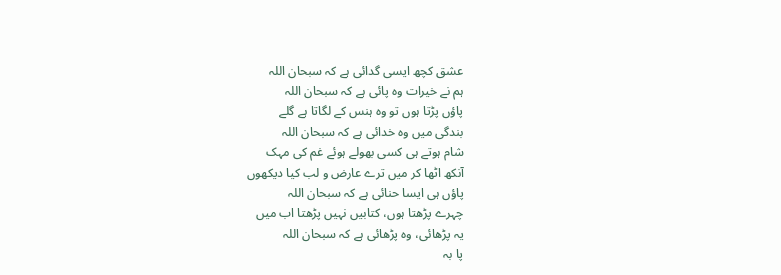عشق کچھ ایسی گدائی ہے کہ سبحان اللہ
ہم نے خیرات وہ پائی ہے کہ سبحان اللہ
پاؤں پڑتا ہوں تو وہ ہنس کے لگاتا ہے گلے
بندگی میں وہ خدائی ہے کہ سبحان اللہ
شام ہوتے ہی کسی بھولے ہوئے غم کی مہک
آنکھ اٹھا کر میں ترے عارض و لب کیا دیکھوں
پاؤں ہی ایسا حنائی ہے کہ سبحان اللہ
چہرے پڑھتا ہوں، کتابیں نہیں پڑھتا اب میں
یہ پڑھائی، وہ پڑھائی ہے کہ سبحان اللہ
پا بہ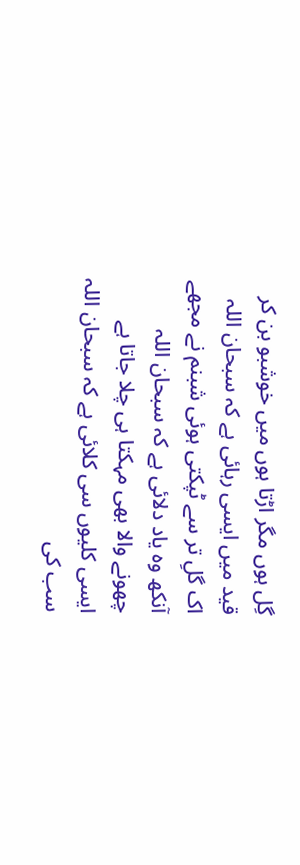گِل ہوں مگر اڑتا ہوں میں خوشبو بن کر
قید میں ایسی رہائی ہے کہ سبحان اللہ
اک گلِ تر سے ٹپکتی ہوئی شبنم نے مجھے
آنکھ وہ یاد دلائی ہے کہ سبحان اللہ
چھونے والا بھی مہکتا ہی چلا جاتا ہے
ایسی کلیوں سی کلائی ہے کہ سبحان اللہ
سب کی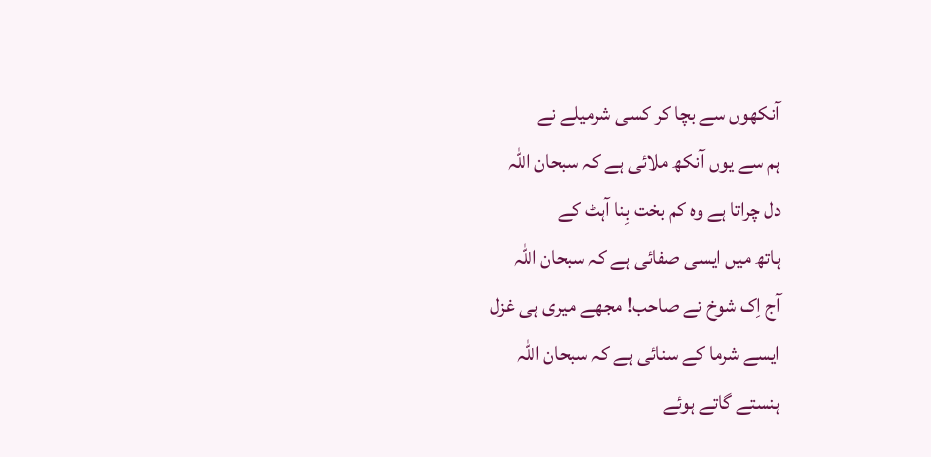آنکھوں سے بچا کر کسی شرمیلے نے
ہم سے یوں آنکھ ملائی ہے کہ سبحان اللہ
دل چراتا ہے وہ کم بخت بِنا آہٹ کے
ہاتھ میں ایسی صفائی ہے کہ سبحان اللہ
آج اِک شوخ نے صاحب! مجھے میری ہی غزل
ایسے شرما کے سنائی ہے کہ سبحان اللہ
ہنستے گاتے ہوئے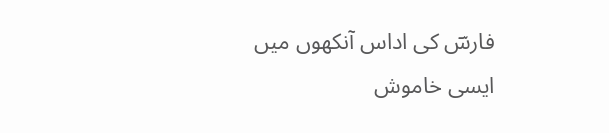فارسؔ کی اداس آنکھوں میں
ایسی خاموش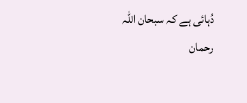دُہائی ہے کہ سبحان اللہ
رحمان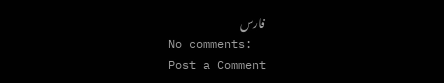فارس
No comments:
Post a Comment